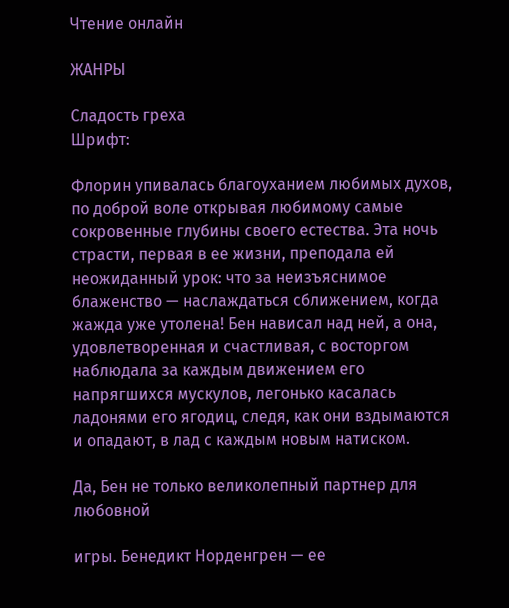Чтение онлайн

ЖАНРЫ

Сладость греха
Шрифт:

Флорин упивалась благоуханием любимых духов, по доброй воле открывая любимому самые сокровенные глубины своего естества. Эта ночь страсти, первая в ее жизни, преподала ей неожиданный урок: что за неизъяснимое блаженство — наслаждаться сближением, когда жажда уже утолена! Бен нависал над ней, а она, удовлетворенная и счастливая, с восторгом наблюдала за каждым движением его напрягшихся мускулов, легонько касалась ладонями его ягодиц, следя, как они вздымаются и опадают, в лад с каждым новым натиском.

Да, Бен не только великолепный партнер для любовной

игры. Бенедикт Норденгрен — ее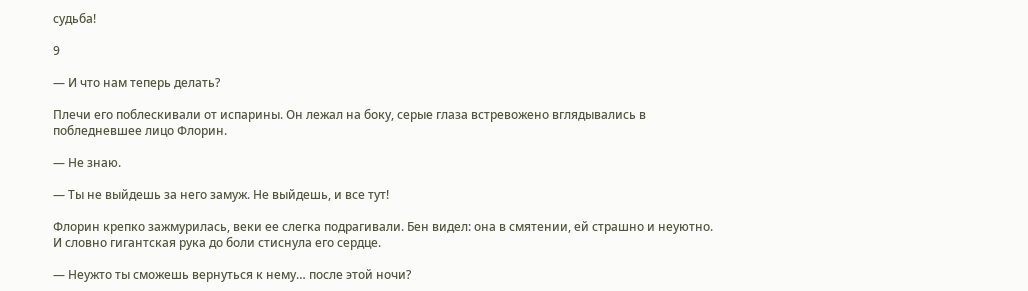судьба!

9

— И что нам теперь делать?

Плечи его поблескивали от испарины. Он лежал на боку, серые глаза встревожено вглядывались в побледневшее лицо Флорин.

— Не знаю.

— Ты не выйдешь за него замуж. Не выйдешь, и все тут!

Флорин крепко зажмурилась, веки ее слегка подрагивали. Бен видел: она в смятении, ей страшно и неуютно. И словно гигантская рука до боли стиснула его сердце.

— Неужто ты сможешь вернуться к нему… после этой ночи?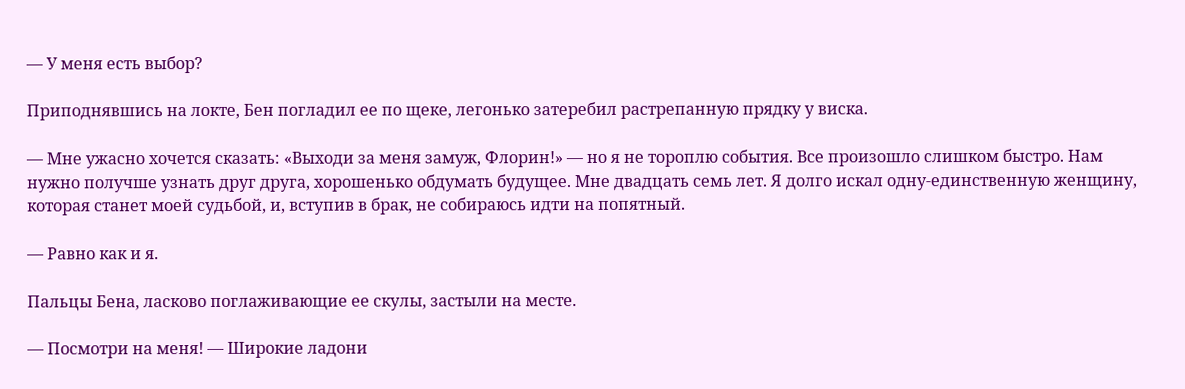— У меня есть выбор?

Приподнявшись на локте, Бен погладил ее по щеке, легонько затеребил растрепанную прядку у виска.

— Мне ужасно хочется сказать: «Выходи за меня замуж, Флорин!» — но я не тороплю события. Все произошло слишком быстро. Нам нужно получше узнать друг друга, хорошенько обдумать будущее. Мне двадцать семь лет. Я долго искал одну-единственную женщину, которая станет моей судьбой, и, вступив в брак, не собираюсь идти на попятный.

— Равно как и я.

Пальцы Бена, ласково поглаживающие ее скулы, застыли на месте.

— Посмотри на меня! — Широкие ладони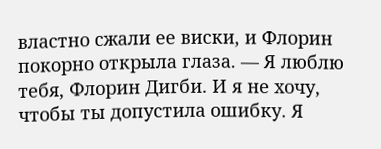властно сжали ее виски, и Флорин покорно открыла глаза. — Я люблю тебя, Флорин Дигби. И я не хочу, чтобы ты допустила ошибку. Я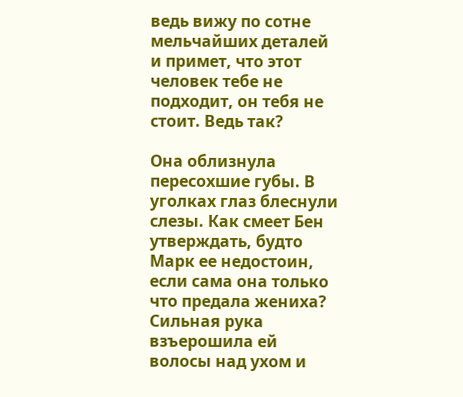ведь вижу по сотне мельчайших деталей и примет, что этот человек тебе не подходит, он тебя не стоит. Ведь так?

Она облизнула пересохшие губы. В уголках глаз блеснули слезы. Как смеет Бен утверждать, будто Марк ее недостоин, если сама она только что предала жениха? Сильная рука взъерошила ей волосы над ухом и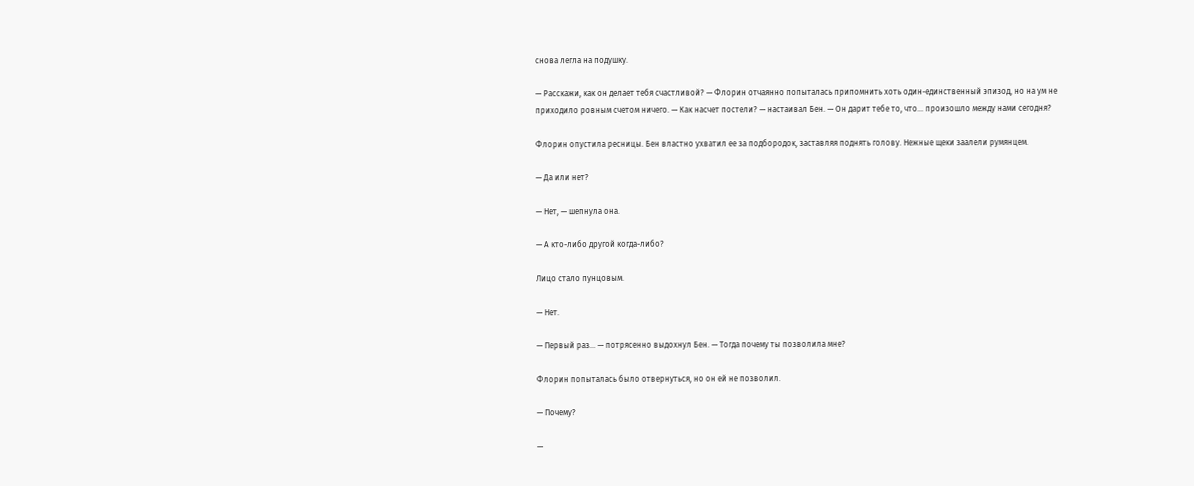снова легла на подушку.

— Расскажи, как он делает тебя счастливой? — Флорин отчаянно попыталась припомнить хоть один-единственный эпизод, но на ум не приходило ровным счетом ничего. — Как насчет постели? — настаивал Бен. — Он дарит тебе то, что… произошло между нами сегодня?

Флорин опустила ресницы. Бен властно ухватил ее за подбородок, заставляя поднять голову. Нежные щеки заалели румянцем.

— Да или нет?

— Нет, — шепнула она.

— А кто-либо другой когда-либо?

Лицо стало пунцовым.

— Нет.

— Первый раз… — потрясенно выдохнул Бен. — Тогда почему ты позволила мне?

Флорин попыталась было отвернуться, но он ей не позволил.

— Почему?

—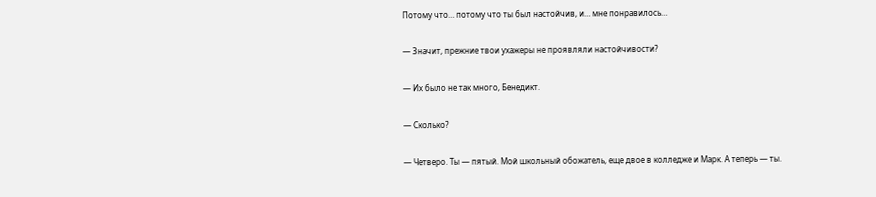Потому что… потому что ты был настойчив, и… мне понравилось…

— Значит, прежние твои ухажеры не проявляли настойчивости?

— Их было не так много, Бенедикт.

— Сколько?

— Четверо. Ты — пятый. Мой школьный обожатель, еще двое в колледже и Марк. А теперь — ты.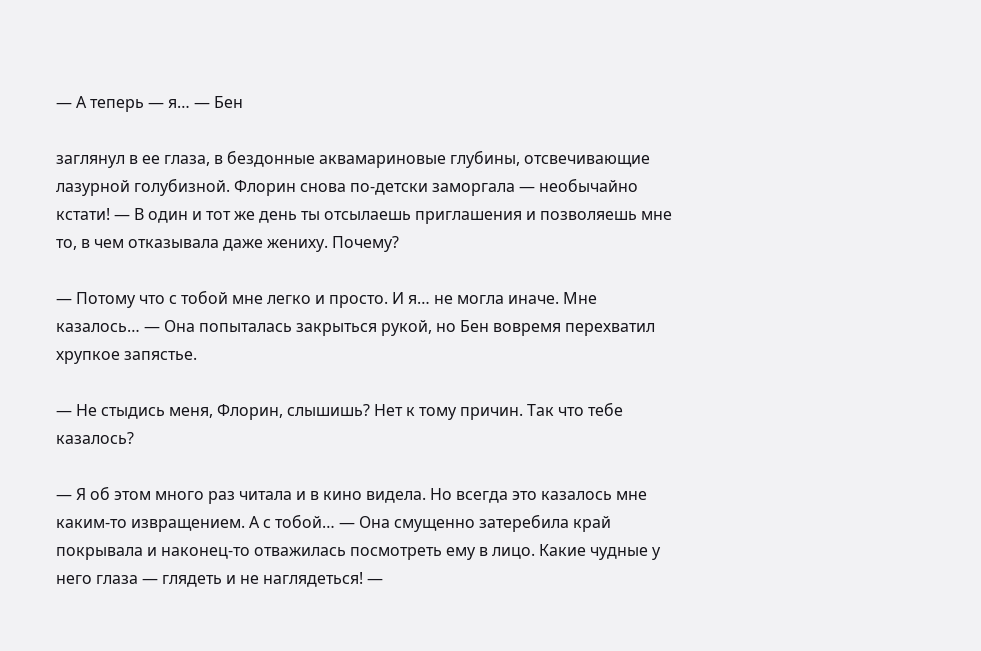— А теперь — я… — Бен

заглянул в ее глаза, в бездонные аквамариновые глубины, отсвечивающие лазурной голубизной. Флорин снова по-детски заморгала — необычайно кстати! — В один и тот же день ты отсылаешь приглашения и позволяешь мне то, в чем отказывала даже жениху. Почему?

— Потому что с тобой мне легко и просто. И я… не могла иначе. Мне казалось… — Она попыталась закрыться рукой, но Бен вовремя перехватил хрупкое запястье.

— Не стыдись меня, Флорин, слышишь? Нет к тому причин. Так что тебе казалось?

— Я об этом много раз читала и в кино видела. Но всегда это казалось мне каким-то извращением. А с тобой… — Она смущенно затеребила край покрывала и наконец-то отважилась посмотреть ему в лицо. Какие чудные у него глаза — глядеть и не наглядеться! —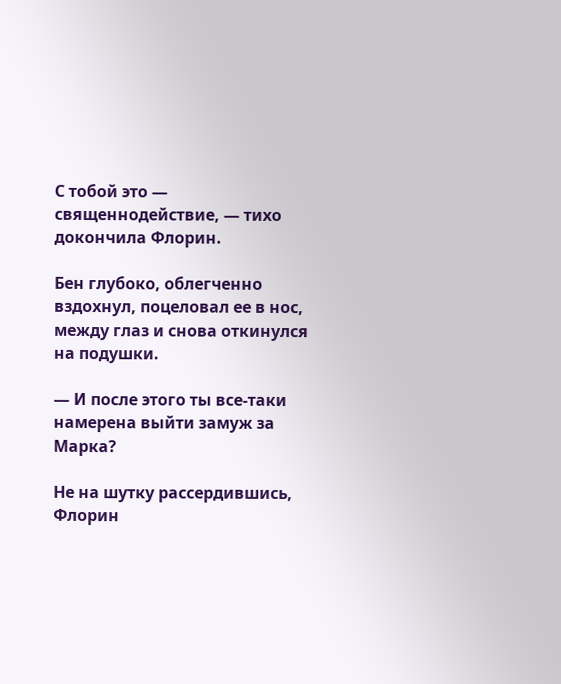С тобой это — священнодействие, — тихо докончила Флорин.

Бен глубоко, облегченно вздохнул, поцеловал ее в нос, между глаз и снова откинулся на подушки.

— И после этого ты все-таки намерена выйти замуж за Марка?

Не на шутку рассердившись, Флорин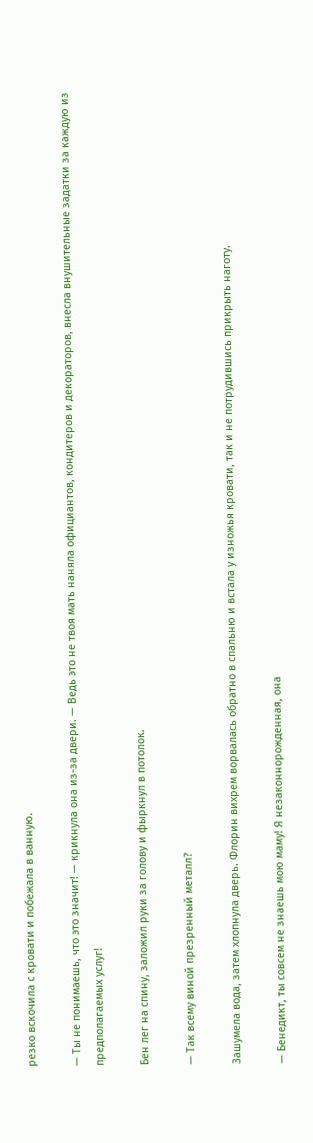резко вскочила с кровати и побежала в ванную.

— Ты не понимаешь, что это значит! — крикнула она из-за двери. — Ведь это не твоя мать наняла официантов, кондитеров и декораторов, внесла внушительные задатки за каждую из предполагаемых услуг!

Бен лег на спину, заложил руки за голову и фыркнул в потолок.

— Так всему виной презренный металл?

Зашумела вода, затем хлопнула дверь. Флорин вихрем ворвалась обратно в спальню и встала у изножья кровати, так и не потрудившись прикрыть наготу.

— Бенедикт, ты совсем не знаешь мою маму! Я незаконнорожденная, она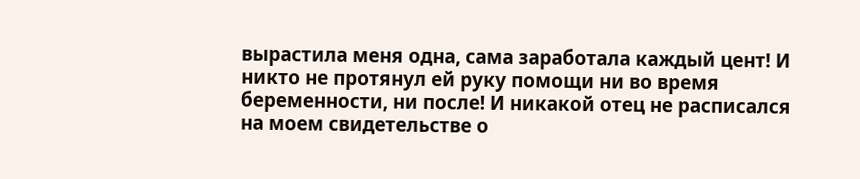вырастила меня одна, сама заработала каждый цент! И никто не протянул ей руку помощи ни во время беременности, ни после! И никакой отец не расписался на моем свидетельстве о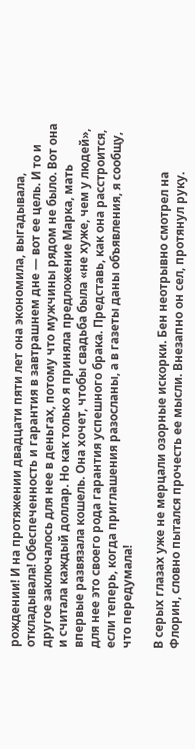рождении! И на протяжении двадцати пяти лет она экономила, выгадывала, откладывала! Обеспеченность и гарантия в завтрашнем дне — вот ее цель. И то и другое заключалось для нее в деньгах, потому что мужчины рядом не было. Вот она и считала каждый доллар. Но как только я приняла предложение Марка, мать впервые развязала кошель. Она хочет, чтобы свадьба была «не хуже, чем у людей», для нее это своего рода гарантия успешного брака. Представь, как она расстроится, если теперь, когда приглашения разосланы, а в газеты даны объявления, я сообщу, что передумала!

В серых глазах уже не мерцали озорные искорки. Бен неотрывно смотрел на Флорин, словно пытался прочесть ее мысли. Внезапно он сел, протянул руку.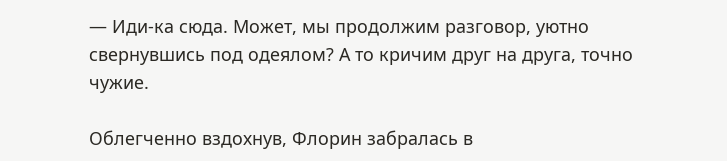— Иди-ка сюда. Может, мы продолжим разговор, уютно свернувшись под одеялом? А то кричим друг на друга, точно чужие.

Облегченно вздохнув, Флорин забралась в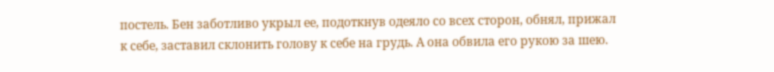постель. Бен заботливо укрыл ее, подоткнув одеяло со всех сторон, обнял, прижал к себе, заставил склонить голову к себе на грудь. А она обвила его рукою за шею.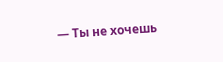— Ты не хочешь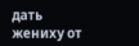дать жениху от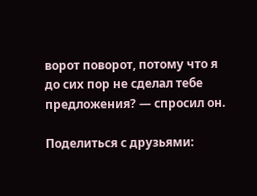ворот поворот, потому что я до сих пор не сделал тебе предложения? — спросил он.

Поделиться с друзьями: